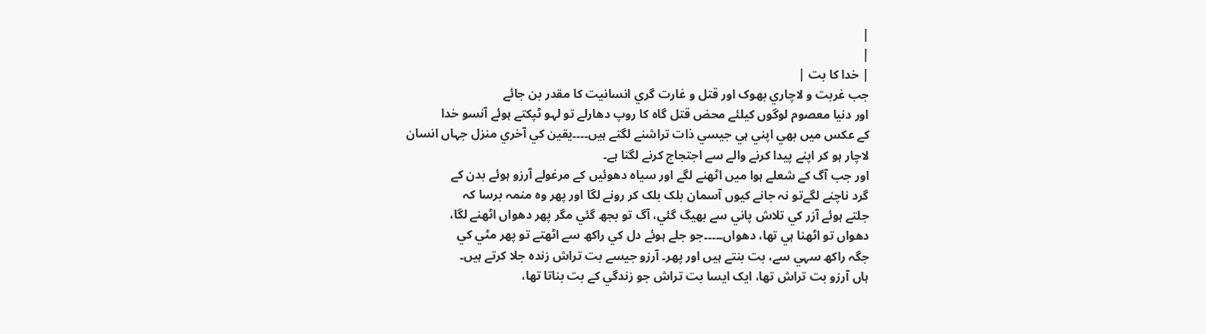|
|
| خدا کا بت |
جب غربت و لاچاري بھوک اور قتل و غارت گري انسانيت کا مقدر بن جائے
اور دنيا معصوم لوگوں کيلئے محض قتل گاہ کا روپ دھارلے تو لہو ٹپکتے ہوئے آنسو خدا
کے عکس ميں بھي اپني ہي جيسي ذات تراشنے لگتے ہيں۔۔۔۔يقين کي آخري منزل جہاں انسان
لاچار ہو کر اپنے پيدا کرنے والے سے اجتجاج کرنے لگتا ہے۔
اور جب آگ کے شعلے ہوا ميں اٹھنے لگے اور سياہ دھوئيں کے مرغولے آرزو ہوئے بدن کے
گرد ناچنے لگےتو نہ جانے کيوں آسمان بلک بلک کر رونے لگا اور پھر وہ منمہ برسا کہ
جلتے ہوئے آزر کي تلاش پاني سے بھيگ گئي، آگ تو بجھ گئي مگر پھر دھواں اٹھنے لگا،
دھواں تو اٹھنا ہي تھا، دھواں۔۔۔۔۔جو جلے ہوئے دل کي راکھ سے اٹھتے تو پھر مٹي کي
جگہ راکھ سہي سے، بت بنتے ہيں اور پھر۔ آرزو جيسے بت تراش زندہ جلا کرتے ہيں۔
ہاں آرزو بت تراش تھا، ايک ايسا بت تراش جو زندگي کے بت بناتا تھا،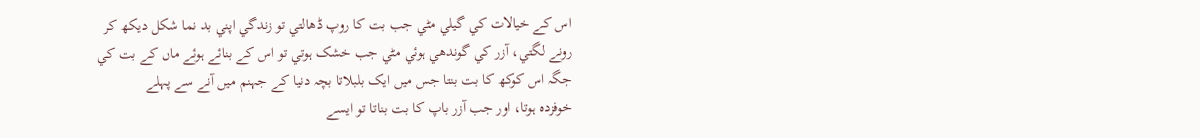اس کے خيالات کي گيلي مٹي جب بت کا روپ ڈھالتي تو زندگي اپني بد نما شکل ديکھ کر
رونے لگتي، آزر کي گوندھي ہوئي مٹي جب خشک ہوتي تو اس کے بنائے ہوئے ماں کے بت کي
جگہ اس کوکھ کا بت بنتا جس ميں ايک بلبلاتا بچہ دنيا کے جہنم ميں آنے سے پہلے
خوفزدہ ہوتا، اور جب آزر باپ کا بت بناتا تو ايسے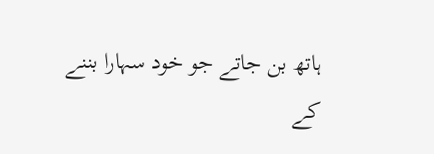ہاتھ بن جاتے جو خود سہارا بننے
کے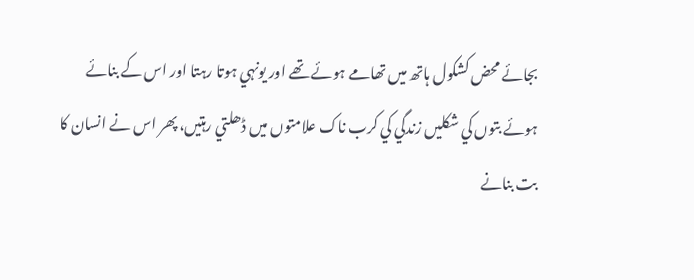بجائے محض کشکول ہاتھ ميں تھامے ہوئے تھے اور يونہي ہوتا رہتا اور اس کے بنائے
ہوئے بتوں کي شکليں زندگي کي کرب ناک علامتوں ميں ڈھلتي رہتيں، پھر اس نے انسان کا
بت بنانے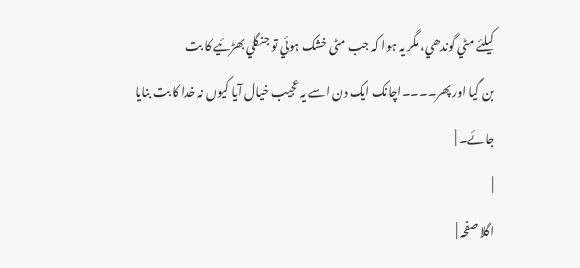کيلئے مٹي گوندھي، مگر يہ ہوا کہ جب مٹی خشک ہوئي تو جنگلي بھڑئيے کا بت
بن گيا اور پھر۔۔۔۔اچانک ايک دن اسے يہ عجيب خيال آيا کيوں نہ خدا کا بت بنايا
جائے۔ |
|
اگلا صفحہ |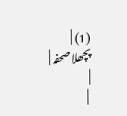(1) |
پچھلا صحفہ |
|
 |